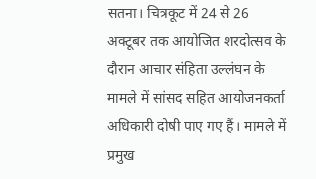सतना। चित्रकूट में 24 से 26 अक्टूबर तक आयोजित शरदोत्सव के दौरान आचार संहिता उल्लंघन के मामले में सांसद सहित आयोजनकर्ता अधिकारी दोषी पाए गए हैं। मामले में प्रमुख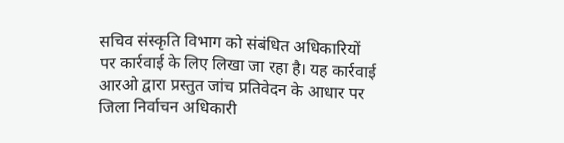सचिव संस्कृति विभाग को संबंधित अधिकारियों पर कार्रवाई के लिए लिखा जा रहा है। यह कार्रवाई आरओ द्वारा प्रस्तुत जांच प्रतिवेदन के आधार पर जिला निर्वाचन अधिकारी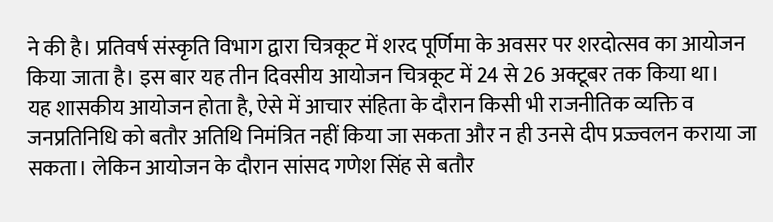ने की है। प्रतिवर्ष संस्कृति विभाग द्वारा चित्रकूट में शरद पूर्णिमा के अवसर पर शरदोत्सव का आयोजन किया जाता है। इस बार यह तीन दिवसीय आयोजन चित्रकूट में 24 से 26 अक्टूबर तक किया था।
यह शासकीय आयोजन होता है, ऐसे में आचार संहिता के दौरान किसी भी राजनीतिक व्यक्ति व जनप्रतिनिधि को बतौर अतिथि निमंत्रित नहीं किया जा सकता और न ही उनसे दीप प्रज्ज्वलन कराया जा सकता। लेकिन आयोजन के दौरान सांसद गणेश सिंह से बतौर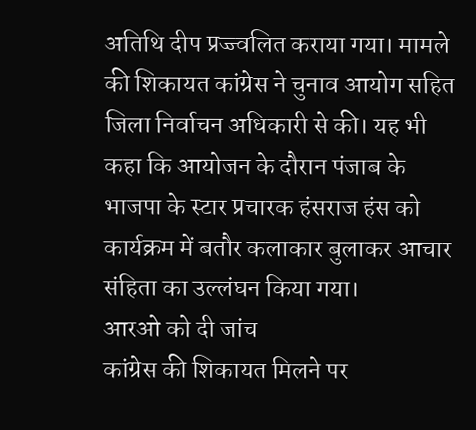अतिथि दीप प्रज्ज्वलित कराया गया। मामले की शिकायत कांग्रेस ने चुनाव आयोग सहित जिला निर्वाचन अधिकारी से की। यह भी कहा कि आयोजन के दौरान पंजाब के भाजपा के स्टार प्रचारक हंसराज हंस को कार्यक्रम में बतौर कलाकार बुलाकर आचार संहिता का उल्लंघन किया गया।
आरओ को दी जांच
कांग्रेस की शिकायत मिलने पर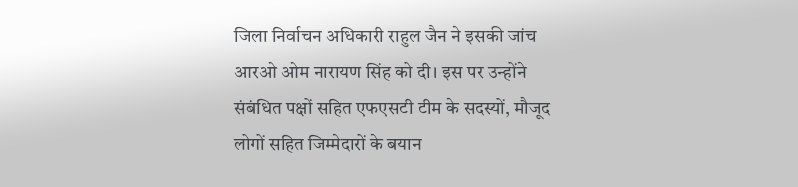जिला निर्वाचन अधिकारी राहुल जैन ने इसकी जांच आरओ ओम नारायण सिंह को दी। इस पर उन्होंने संबंधित पक्षों सहित एफएसटी टीम के सदस्यों, मौजूद लोगों सहित जिम्मेदारों के बयान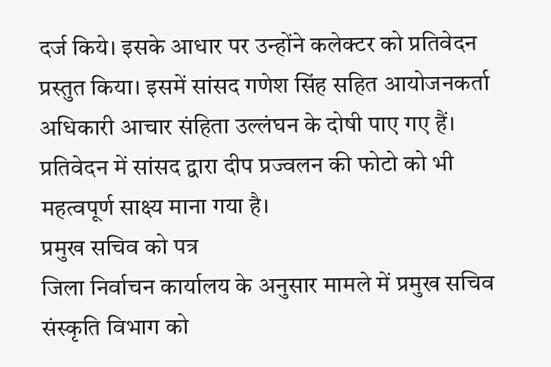दर्ज किये। इसके आधार पर उन्होंने कलेक्टर को प्रतिवेदन प्रस्तुत किया। इसमें सांसद गणेश सिंह सहित आयोजनकर्ता अधिकारी आचार संहिता उल्लंघन के दोषी पाए गए हैं। प्रतिवेदन में सांसद द्वारा दीप प्रज्वलन की फोटो को भी महत्वपूर्ण साक्ष्य माना गया है।
प्रमुख सचिव को पत्र
जिला निर्वाचन कार्यालय के अनुसार मामले में प्रमुख सचिव संस्कृति विभाग को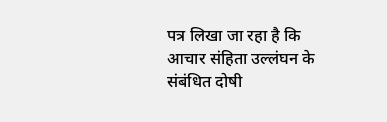पत्र लिखा जा रहा है कि आचार संहिता उल्लंघन के संबंधित दोषी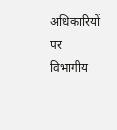अधिकारियों पर विभागीय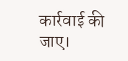कार्रवाई की जाए।